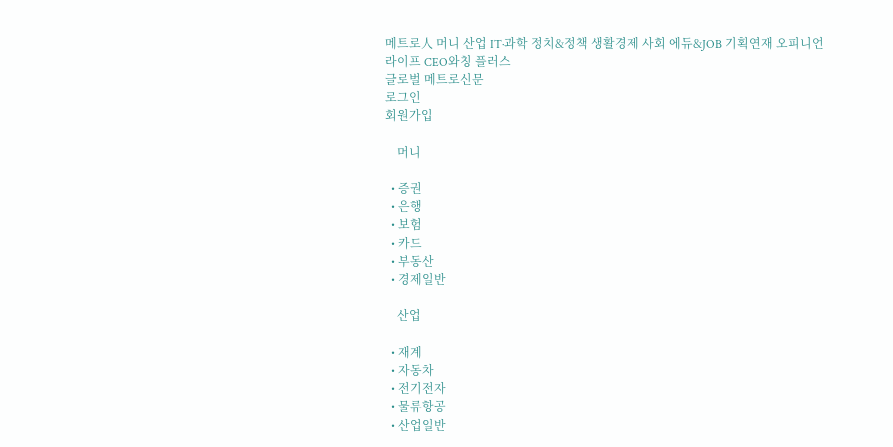메트로人 머니 산업 IT·과학 정치&정책 생활경제 사회 에듀&JOB 기획연재 오피니언 라이프 CEO와칭 플러스
글로벌 메트로신문
로그인
회원가입

    머니

  • 증권
  • 은행
  • 보험
  • 카드
  • 부동산
  • 경제일반

    산업

  • 재계
  • 자동차
  • 전기전자
  • 물류항공
  • 산업일반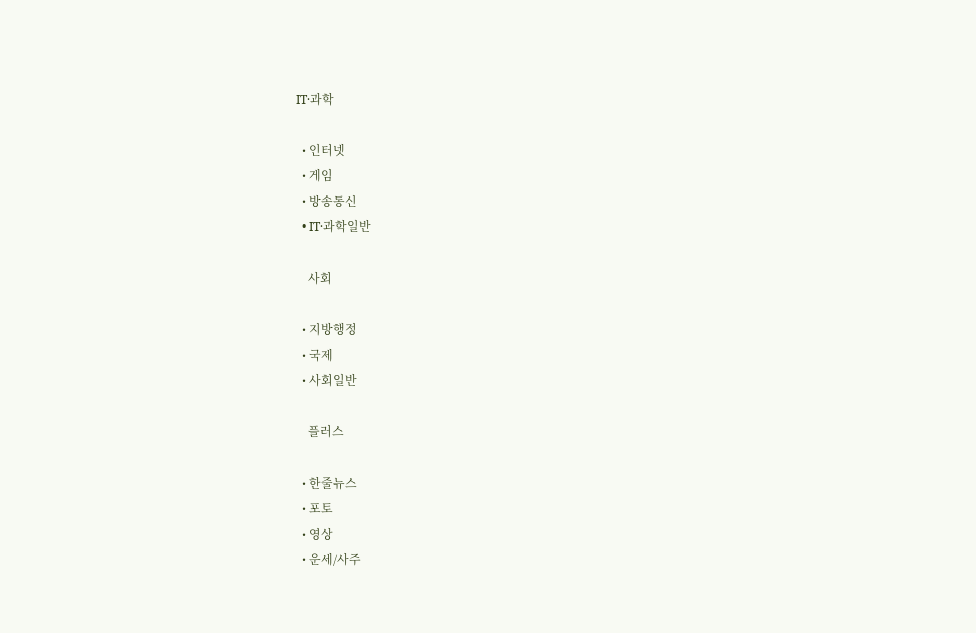IT·과학

  • 인터넷
  • 게임
  • 방송통신
  • IT·과학일반

    사회

  • 지방행정
  • 국제
  • 사회일반

    플러스

  • 한줄뉴스
  • 포토
  • 영상
  • 운세/사주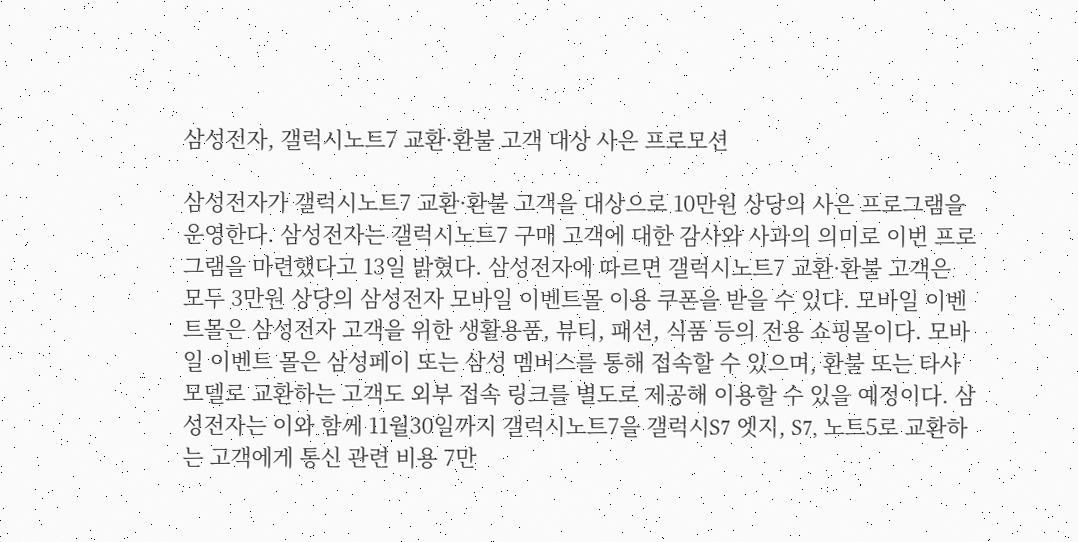삼성전자, 갤럭시노트7 교환·환불 고객 대상 사은 프로모션

삼성전자가 갤럭시노트7 교환·환불 고객을 대상으로 10만원 상당의 사은 프로그램을 운영한다. 삼성전자는 갤럭시노트7 구매 고객에 대한 감사와 사과의 의미로 이번 프로그램을 마련했다고 13일 밝혔다. 삼성전자에 따르면 갤럭시노트7 교환·환불 고객은 모두 3만원 상당의 삼성전자 모바일 이벤트몰 이용 쿠폰을 받을 수 있다. 모바일 이벤트몰은 삼성전자 고객을 위한 생활용품, 뷰티, 패션, 식품 등의 전용 쇼핑몰이다. 모바일 이벤트 몰은 삼성페이 또는 삼성 멤버스를 통해 접속할 수 있으며, 환불 또는 타사 모델로 교환하는 고객도 외부 접속 링크를 별도로 제공해 이용할 수 있을 예정이다. 삼성전자는 이와 함께 11월30일까지 갤럭시노트7을 갤럭시S7 엣지, S7, 노트5로 교환하는 고객에게 통신 관련 비용 7만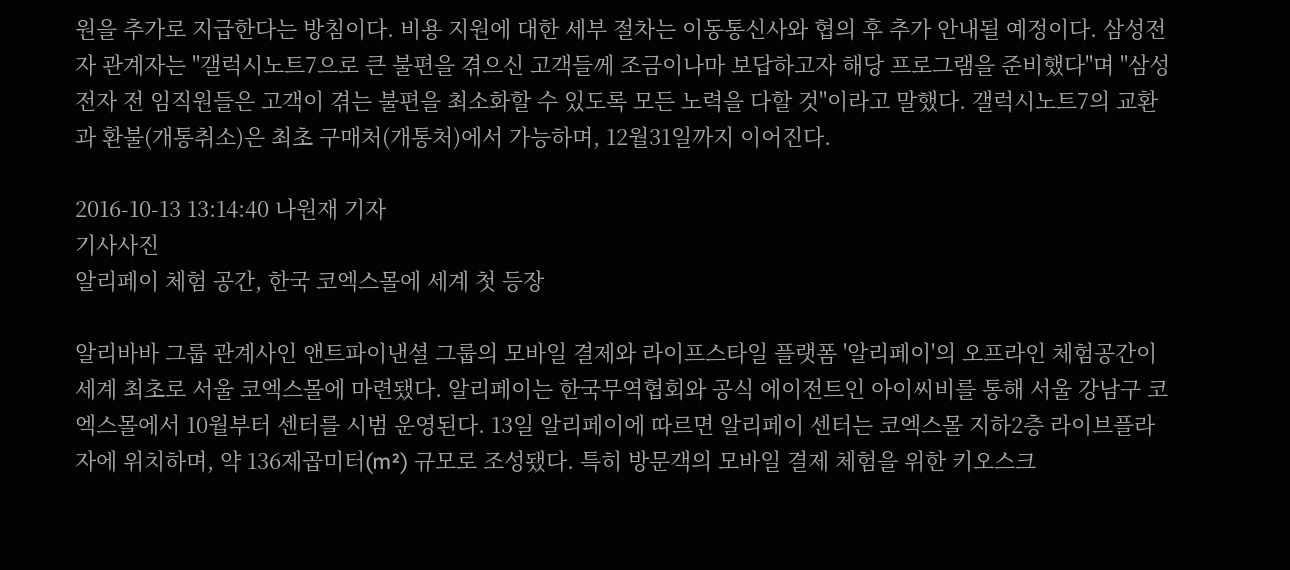원을 추가로 지급한다는 방침이다. 비용 지원에 대한 세부 절차는 이동통신사와 협의 후 추가 안내될 예정이다. 삼성전자 관계자는 "갤럭시노트7으로 큰 불편을 겪으신 고객들께 조금이나마 보답하고자 해당 프로그램을 준비했다"며 "삼성전자 전 임직원들은 고객이 겪는 불편을 최소화할 수 있도록 모든 노력을 다할 것"이라고 말했다. 갤럭시노트7의 교환과 환불(개통취소)은 최초 구매처(개통처)에서 가능하며, 12월31일까지 이어진다.

2016-10-13 13:14:40 나원재 기자
기사사진
알리페이 체험 공간, 한국 코엑스몰에 세계 첫 등장

알리바바 그룹 관계사인 앤트파이낸셜 그룹의 모바일 결제와 라이프스타일 플랫폼 '알리페이'의 오프라인 체험공간이 세계 최초로 서울 코엑스몰에 마련됐다. 알리페이는 한국무역협회와 공식 에이전트인 아이씨비를 통해 서울 강남구 코엑스몰에서 10월부터 센터를 시범 운영된다. 13일 알리페이에 따르면 알리페이 센터는 코엑스몰 지하2층 라이브플라자에 위치하며, 약 136제곱미터(m²) 규모로 조성됐다. 특히 방문객의 모바일 결제 체험을 위한 키오스크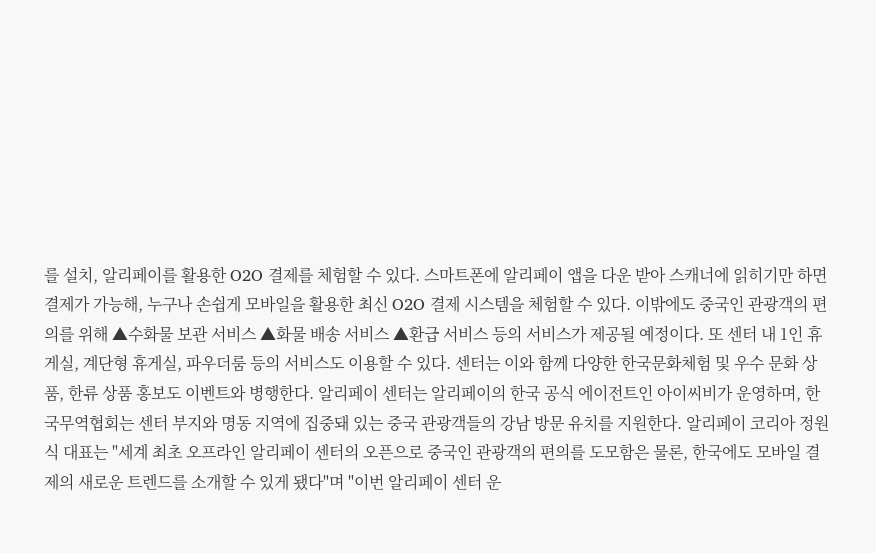를 설치, 알리페이를 활용한 O2O 결제를 체험할 수 있다. 스마트폰에 알리페이 앱을 다운 받아 스캐너에 읽히기만 하면 결제가 가능해, 누구나 손쉽게 모바일을 활용한 최신 O2O 결제 시스템을 체험할 수 있다. 이밖에도 중국인 관광객의 편의를 위해 ▲수화물 보관 서비스 ▲화물 배송 서비스 ▲환급 서비스 등의 서비스가 제공될 예정이다. 또 센터 내 1인 휴게실, 계단형 휴게실, 파우더룸 등의 서비스도 이용할 수 있다. 센터는 이와 함께 다양한 한국문화체험 및 우수 문화 상품, 한류 상품 홍보도 이벤트와 병행한다. 알리페이 센터는 알리페이의 한국 공식 에이전트인 아이씨비가 운영하며, 한국무역협회는 센터 부지와 명동 지역에 집중돼 있는 중국 관광객들의 강남 방문 유치를 지원한다. 알리페이 코리아 정원식 대표는 "세계 최초 오프라인 알리페이 센터의 오픈으로 중국인 관광객의 편의를 도모함은 물론, 한국에도 모바일 결제의 새로운 트렌드를 소개할 수 있게 됐다"며 "이번 알리페이 센터 운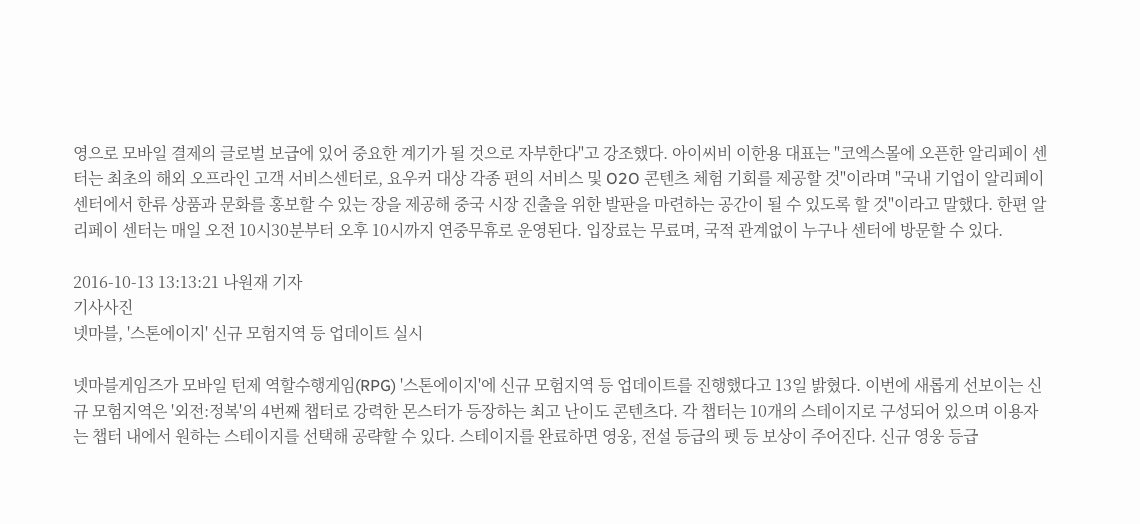영으로 모바일 결제의 글로벌 보급에 있어 중요한 계기가 될 것으로 자부한다"고 강조했다. 아이씨비 이한용 대표는 "코엑스몰에 오픈한 알리페이 센터는 최초의 해외 오프라인 고객 서비스센터로, 요우커 대상 각종 편의 서비스 및 O2O 콘텐츠 체험 기회를 제공할 것"이라며 "국내 기업이 알리페이 센터에서 한류 상품과 문화를 홍보할 수 있는 장을 제공해 중국 시장 진출을 위한 발판을 마련하는 공간이 될 수 있도록 할 것"이라고 말했다. 한편 알리페이 센터는 매일 오전 10시30분부터 오후 10시까지 연중무휴로 운영된다. 입장료는 무료며, 국적 관계없이 누구나 센터에 방문할 수 있다.

2016-10-13 13:13:21 나원재 기자
기사사진
넷마블, '스톤에이지' 신규 모험지역 등 업데이트 실시

넷마블게임즈가 모바일 턴제 역할수행게임(RPG) '스톤에이지'에 신규 모험지역 등 업데이트를 진행했다고 13일 밝혔다. 이번에 새롭게 선보이는 신규 모험지역은 '외전:정복'의 4번째 챕터로 강력한 몬스터가 등장하는 최고 난이도 콘텐츠다. 각 챕터는 10개의 스테이지로 구성되어 있으며 이용자는 챕터 내에서 원하는 스테이지를 선택해 공략할 수 있다. 스테이지를 완료하면 영웅, 전설 등급의 펫 등 보상이 주어진다. 신규 영웅 등급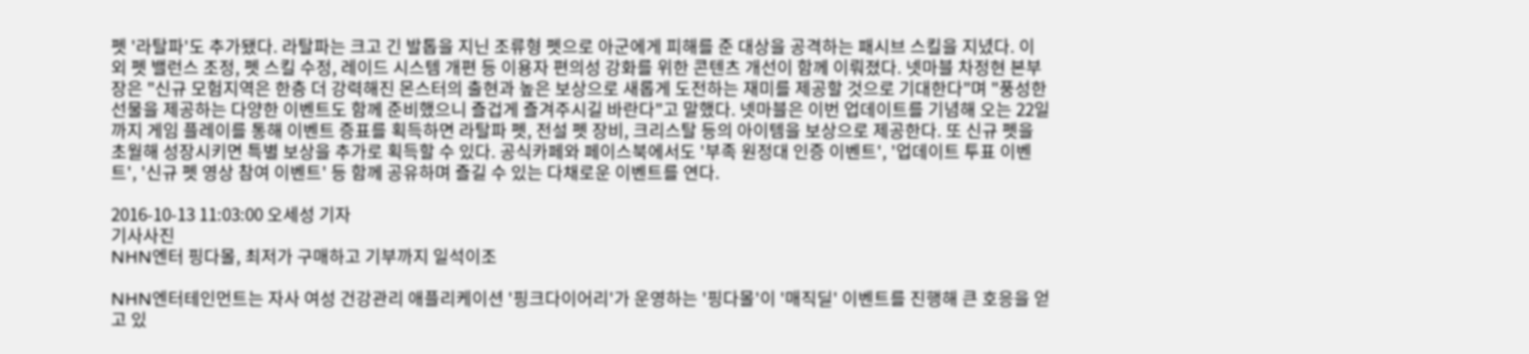펫 '라탈파'도 추가됐다. 라탈파는 크고 긴 발톱을 지닌 조류형 펫으로 아군에게 피해를 준 대상을 공격하는 패시브 스킬을 지녔다. 이 외 펫 밸런스 조정, 펫 스킬 수정, 레이드 시스템 개편 등 이용자 편의성 강화를 위한 콘텐츠 개선이 함께 이뤄졌다. 넷마블 차정현 본부장은 "신규 모험지역은 한층 더 강력해진 몬스터의 출현과 높은 보상으로 새롭게 도전하는 재미를 제공할 것으로 기대한다"며 "풍성한 선물을 제공하는 다양한 이벤트도 함께 준비했으니 즐겁게 즐겨주시길 바란다"고 말했다. 넷마블은 이번 업데이트를 기념해 오는 22일까지 게임 플레이를 통해 이벤트 증표를 획득하면 라탈파 펫, 전설 펫 장비, 크리스탈 등의 아이템을 보상으로 제공한다. 또 신규 펫을 초월해 성장시키면 특별 보상을 추가로 획득할 수 있다. 공식카페와 페이스북에서도 '부족 원정대 인증 이벤트', '업데이트 투표 이벤트', '신규 펫 영상 참여 이벤트' 등 함께 공유하며 즐길 수 있는 다채로운 이벤트를 연다.

2016-10-13 11:03:00 오세성 기자
기사사진
NHN엔터 핑다몰, 최저가 구매하고 기부까지 일석이조

NHN엔터테인먼트는 자사 여성 건강관리 애플리케이션 '핑크다이어리'가 운영하는 '핑다몰'이 '매직딜' 이벤트를 진행해 큰 호응을 얻고 있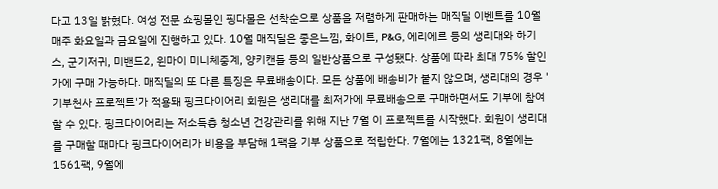다고 13일 밝혔다. 여성 전문 쇼핑몰인 핑다몰은 선착순으로 상품을 저렴하게 판매하는 매직딜 이벤트를 10월 매주 화요일과 금요일에 진행하고 있다. 10월 매직딜은 좋은느낌, 화이트, P&G, 에리에르 등의 생리대와 하기스, 군기저귀, 미밴드2, 윈마이 미니체중계, 양키캔들 등의 일반상품으로 구성됐다. 상품에 따라 최대 75% 할인가에 구매 가능하다. 매직딜의 또 다른 특징은 무료배송이다. 모든 상품에 배송비가 붙지 않으며, 생리대의 경우 '기부천사 프로젝트'가 적용돼 핑크다이어리 회원은 생리대를 최저가에 무료배송으로 구매하면서도 기부에 참여할 수 있다. 핑크다이어리는 저소득층 청소년 건강관리를 위해 지난 7월 이 프로젝트를 시작했다. 회원이 생리대를 구매할 때마다 핑크다이어리가 비용을 부담해 1팩을 기부 상품으로 적립한다. 7월에는 1321팩, 8월에는 1561팩, 9월에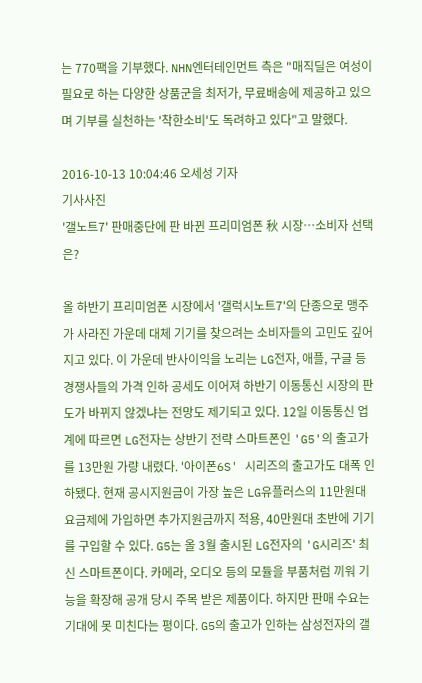는 770팩을 기부했다. NHN엔터테인먼트 측은 "매직딜은 여성이 필요로 하는 다양한 상품군을 최저가, 무료배송에 제공하고 있으며 기부를 실천하는 '착한소비'도 독려하고 있다"고 말했다.

2016-10-13 10:04:46 오세성 기자
기사사진
'갤노트7' 판매중단에 판 바뀐 프리미엄폰 秋 시장…소비자 선택은?

올 하반기 프리미엄폰 시장에서 '갤럭시노트7'의 단종으로 맹주가 사라진 가운데 대체 기기를 찾으려는 소비자들의 고민도 깊어지고 있다. 이 가운데 반사이익을 노리는 LG전자, 애플, 구글 등 경쟁사들의 가격 인하 공세도 이어져 하반기 이동통신 시장의 판도가 바뀌지 않겠냐는 전망도 제기되고 있다. 12일 이동통신 업계에 따르면 LG전자는 상반기 전략 스마트폰인 'G5'의 출고가를 13만원 가량 내렸다. '아이폰6S' 시리즈의 출고가도 대폭 인하됐다. 현재 공시지원금이 가장 높은 LG유플러스의 11만원대 요금제에 가입하면 추가지원금까지 적용, 40만원대 초반에 기기를 구입할 수 있다. G5는 올 3월 출시된 LG전자의 'G시리즈' 최신 스마트폰이다. 카메라, 오디오 등의 모듈을 부품처럼 끼워 기능을 확장해 공개 당시 주목 받은 제품이다. 하지만 판매 수요는 기대에 못 미친다는 평이다. G5의 출고가 인하는 삼성전자의 갤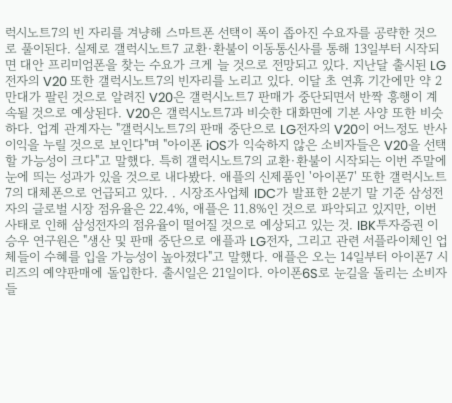럭시노트7의 빈 자리를 겨냥해 스마트폰 선택이 폭이 좁아진 수요자를 공략한 것으로 풀이된다. 실제로 갤럭시노트7 교환·환불이 이동통신사를 통해 13일부터 시작되면 대안 프리미엄폰을 찾는 수요가 크게 늘 것으로 전망되고 있다. 지난달 출시된 LG전자의 V20 또한 갤럭시노트7의 빈자리를 노리고 있다. 이달 초 연휴 기간에만 약 2만대가 팔린 것으로 알려진 V20은 갤럭시노트7 판매가 중단되면서 반짝 흥행이 계속될 것으로 예상된다. V20은 갤럭시노트7과 비슷한 대화면에 기본 사양 또한 비슷하다. 업계 관계자는 "갤럭시노트7의 판매 중단으로 LG전자의 V20이 어느정도 반사이익을 누릴 것으로 보인다"며 "아이폰 iOS가 익숙하지 않은 소비자들은 V20을 선택할 가능성이 크다"고 말했다. 특히 갤럭시노트7의 교환·환불이 시작되는 이번 주말에 눈에 띄는 성과가 있을 것으로 내다봤다. 애플의 신제품인 '아이폰7' 또한 갤럭시노트7의 대체폰으로 언급되고 있다. . 시장조사업체 IDC가 발표한 2분기 말 기준 삼성전자의 글로벌 시장 점유율은 22.4%, 애플은 11.8%인 것으로 파악되고 있지만, 이번 사태로 인해 삼성전자의 점유율이 떨어질 것으로 예상되고 있는 것. IBK투자증권 이승우 연구원은 "생산 및 판매 중단으로 애플과 LG전자, 그리고 관련 서플라이체인 업체들이 수혜를 입을 가능성이 높아졌다"고 말했다. 애플은 오는 14일부터 아이폰7 시리즈의 예약판매에 돌입한다. 출시일은 21일이다. 아이폰6S로 눈길을 돌리는 소비자들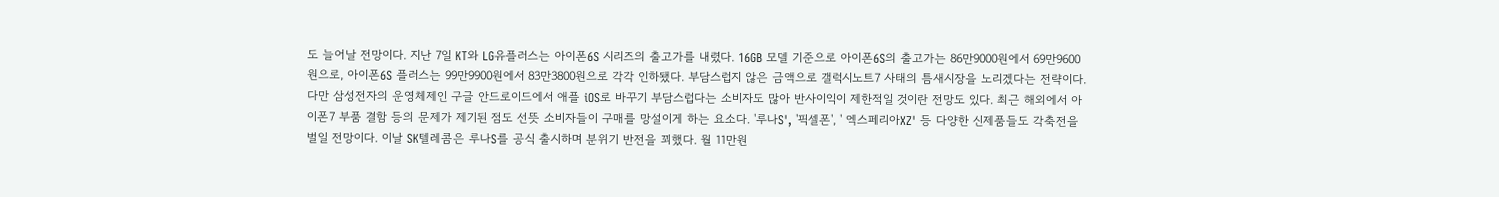도 늘어날 전망이다. 지난 7일 KT와 LG유플러스는 아이폰6S 시리즈의 출고가를 내렸다. 16GB 모델 기준으로 아이폰6S의 출고가는 86만9000원에서 69만9600원으로, 아이폰6S 플러스는 99만9900원에서 83만3800원으로 각각 인하됐다. 부담스럽지 않은 금액으로 갤럭시노트7 사태의 틈새시장을 노리겠다는 전략이다. 다만 삼성전자의 운영체제인 구글 안드로이드에서 애플 iOS로 바꾸기 부담스럽다는 소비자도 많아 반사이익이 제한적일 것이란 전망도 있다. 최근 해외에서 아이폰7 부품 결함 등의 문제가 제기된 점도 선뜻 소비자들이 구매를 망설이게 하는 요소다. '루나S', '픽셀폰', ' 엑스페리아XZ' 등 다양한 신제품들도 각축전을 벌일 전망이다. 이날 SK텔레콤은 루나S를 공식 출시하며 분위기 반전을 꾀했다. 월 11만원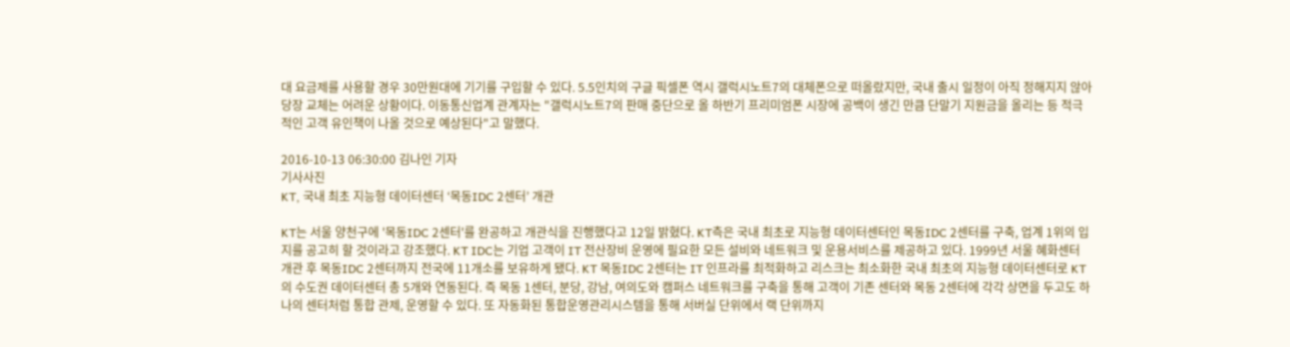대 요금제를 사용할 경우 30만원대에 기기를 구입할 수 있다. 5.5인치의 구글 픽셀폰 역시 갤럭시노트7의 대체폰으로 떠올랐지만, 국내 출시 일정이 아직 정해지지 않아 당장 교체는 어려운 상황이다. 이동통신업계 관계자는 "갤럭시노트7의 판매 중단으로 올 하반기 프리미엄폰 시장에 공백이 생긴 만큼 단말기 지원금을 올리는 등 적극적인 고객 유인책이 나올 것으로 예상된다"고 말했다.

2016-10-13 06:30:00 김나인 기자
기사사진
KT, 국내 최초 지능형 데이터센터 ‘목동IDC 2센터’ 개관

KT는 서울 양천구에 '목동IDC 2센터'를 완공하고 개관식을 진행했다고 12일 밝혔다. KT측은 국내 최초로 지능형 데이터센터인 목동IDC 2센터를 구축, 업계 1위의 입지를 공고히 할 것이라고 강조했다. KT IDC는 기업 고객이 IT 전산장비 운영에 필요한 모든 설비와 네트워크 및 운용서비스를 제공하고 있다. 1999년 서울 혜화센터 개관 후 목동IDC 2센터까지 전국에 11개소를 보유하게 됐다. KT 목동IDC 2센터는 IT 인프라를 최적화하고 리스크는 최소화한 국내 최초의 지능형 데이터센터로 KT의 수도권 데이터센터 총 5개와 연동된다. 즉 목동 1센터, 분당, 강남, 여의도와 캠퍼스 네트워크를 구축을 통해 고객이 기존 센터와 목동 2센터에 각각 상면을 두고도 하나의 센터처럼 통합 관제, 운영할 수 있다. 또 자동화된 통합운영관리시스템을 통해 서버실 단위에서 랙 단위까지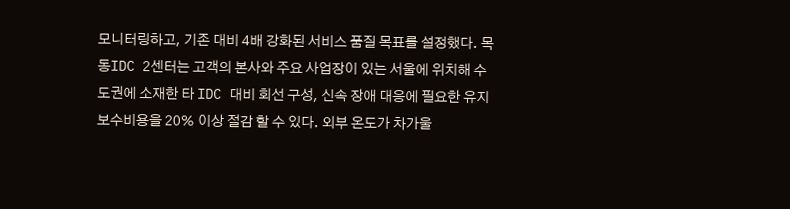모니터링하고, 기존 대비 4배 강화된 서비스 품질 목표를 설정했다. 목동IDC 2센터는 고객의 본사와 주요 사업장이 있는 서울에 위치해 수도권에 소재한 타 IDC 대비 회선 구성, 신속 장애 대응에 필요한 유지보수비용을 20% 이상 절감 할 수 있다. 외부 온도가 차가울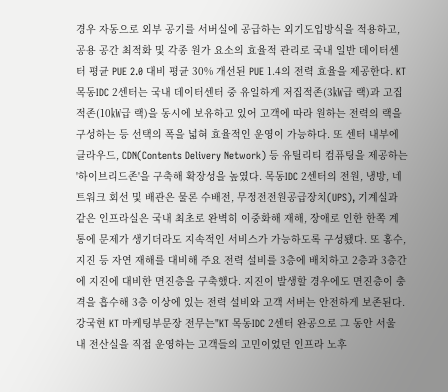경우 자동으로 외부 공기를 서버실에 공급하는 외기도입방식을 적용하고, 공용 공간 최적화 및 각종 원가 요소의 효율적 관리로 국내 일반 데이터센터 평균 PUE 2.0 대비 평균 30% 개선된 PUE 1.4의 전력 효율을 제공한다. KT 목동IDC 2센터는 국내 데이터센터 중 유일하게 저집적존(3㎾급 랙)과 고집적존(10㎾급 랙)을 동시에 보유하고 있어 고객에 따라 원하는 전력의 랙을 구성하는 등 선택의 폭을 넓혀 효율적인 운영이 가능하다. 또 센터 내부에 클라우드, CDN(Contents Delivery Network) 등 유틸리티 컴퓨팅을 제공하는 '하이브리드존'을 구축해 확장성을 높였다. 목동IDC 2센터의 전원, 냉방, 네트워크 회선 및 배관은 물론 수배전, 무정전전원공급장치(UPS), 기계실과 같은 인프라실은 국내 최초로 완벽히 이중화해 재해, 장애로 인한 한쪽 계통에 문제가 생기더라도 지속적인 서비스가 가능하도록 구성됐다. 또 홍수, 지진 등 자연 재해를 대비해 주요 전력 설비를 3층에 배치하고 2층과 3층간에 지진에 대비한 면진층을 구축했다. 지진이 발생할 경우에도 면진층이 충격을 흡수해 3층 이상에 있는 전력 설비와 고객 서버는 안전하게 보존된다. 강국현 KT 마케팅부문장 전무는"KT 목동IDC 2센터 완공으로 그 동안 서울 내 전산실을 직접 운영하는 고객들의 고민이었던 인프라 노후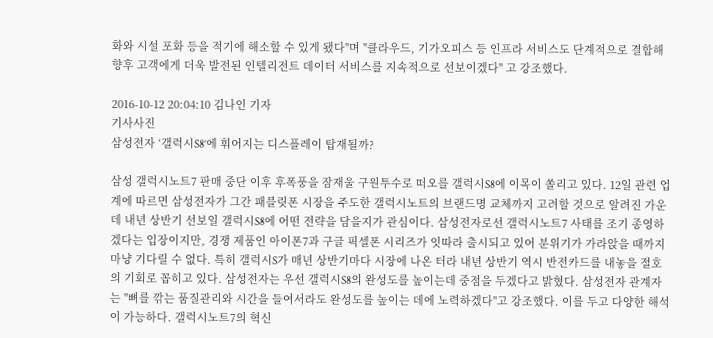화와 시설 포화 등을 적기에 해소할 수 있게 됐다"며 "클라우드, 기가오피스 등 인프라 서비스도 단계적으로 결합해 향후 고객에게 더욱 발전된 인텔리전트 데이터 서비스를 지속적으로 선보이겠다" 고 강조했다.

2016-10-12 20:04:10 김나인 기자
기사사진
삼성전자 ‘갤럭시S8’에 휘어지는 디스플레이 탑재될까?

삼성 갤럭시노트7 판매 중단 이후 후폭풍을 잠재울 구원투수로 떠오를 갤럭시S8에 이목이 쏠리고 있다. 12일 관련 업계에 따르면 삼성전자가 그간 패블릿폰 시장을 주도한 갤럭시노트의 브랜드명 교체까지 고려할 것으로 알려진 가운데 내년 상반기 선보일 갤럭시S8에 어떤 전략을 담을지가 관심이다. 삼성전자로선 갤럭시노트7 사태를 조기 종영하겠다는 입장이지만, 경쟁 제품인 아이폰7과 구글 픽셀폰 시리즈가 잇따라 출시되고 있어 분위기가 가라앉을 때까지 마냥 기다릴 수 없다. 특히 갤럭시S가 매년 상반기마다 시장에 나온 터라 내년 상반기 역시 반전카드를 내놓을 절호의 기회로 꼽히고 있다. 삼성전자는 우선 갤럭시S8의 완성도를 높이는데 중점을 두겠다고 밝혔다. 삼성전자 관계자는 "뼈를 깎는 품질관리와 시간을 들여서라도 완성도를 높이는 데에 노력하겠다"고 강조했다. 이를 두고 다양한 해석이 가능하다. 갤럭시노트7의 혁신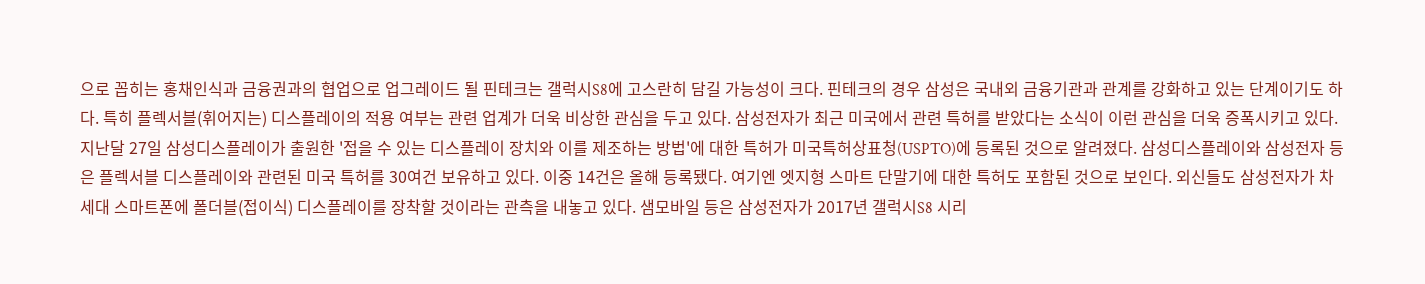으로 꼽히는 홍채인식과 금융권과의 협업으로 업그레이드 될 핀테크는 갤럭시S8에 고스란히 담길 가능성이 크다. 핀테크의 경우 삼성은 국내외 금융기관과 관계를 강화하고 있는 단계이기도 하다. 특히 플렉서블(휘어지는) 디스플레이의 적용 여부는 관련 업계가 더욱 비상한 관심을 두고 있다. 삼성전자가 최근 미국에서 관련 특허를 받았다는 소식이 이런 관심을 더욱 증폭시키고 있다. 지난달 27일 삼성디스플레이가 출원한 '접을 수 있는 디스플레이 장치와 이를 제조하는 방법'에 대한 특허가 미국특허상표청(USPTO)에 등록된 것으로 알려졌다. 삼성디스플레이와 삼성전자 등은 플렉서블 디스플레이와 관련된 미국 특허를 30여건 보유하고 있다. 이중 14건은 올해 등록됐다. 여기엔 엣지형 스마트 단말기에 대한 특허도 포함된 것으로 보인다. 외신들도 삼성전자가 차세대 스마트폰에 폴더블(접이식) 디스플레이를 장착할 것이라는 관측을 내놓고 있다. 샘모바일 등은 삼성전자가 2017년 갤럭시S8 시리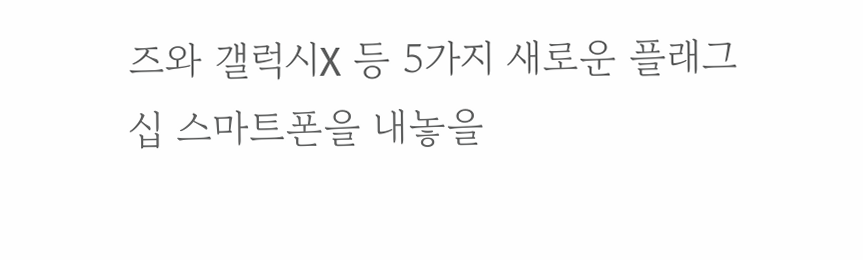즈와 갤럭시X 등 5가지 새로운 플래그십 스마트폰을 내놓을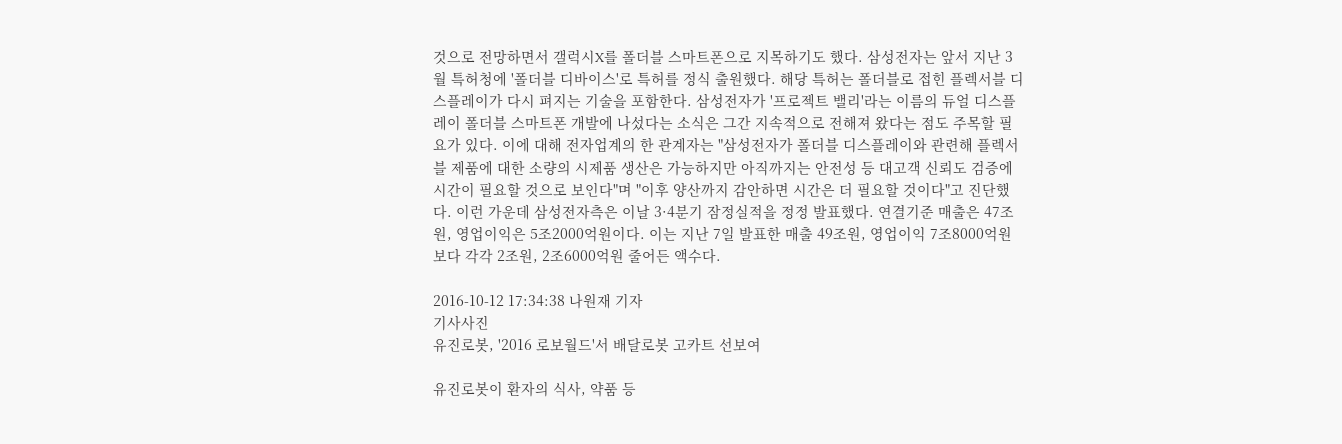것으로 전망하면서 갤럭시X를 폴더블 스마트폰으로 지목하기도 했다. 삼성전자는 앞서 지난 3월 특허청에 '폴더블 디바이스'로 특허를 정식 출원했다. 해당 특허는 폴더블로 접힌 플렉서블 디스플레이가 다시 펴지는 기술을 포함한다. 삼성전자가 '프로젝트 밸리'라는 이름의 듀얼 디스플레이 폴더블 스마트폰 개발에 나섰다는 소식은 그간 지속적으로 전해져 왔다는 점도 주목할 필요가 있다. 이에 대해 전자업계의 한 관계자는 "삼성전자가 폴더블 디스플레이와 관련해 플렉서블 제품에 대한 소량의 시제품 생산은 가능하지만 아직까지는 안전성 등 대고객 신뢰도 검증에 시간이 필요할 것으로 보인다"며 "이후 양산까지 감안하면 시간은 더 필요할 것이다"고 진단했다. 이런 가운데 삼성전자측은 이날 3·4분기 잠정실적을 정정 발표했다. 연결기준 매출은 47조원, 영업이익은 5조2000억원이다. 이는 지난 7일 발표한 매출 49조원, 영업이익 7조8000억원보다 각각 2조원, 2조6000억원 줄어든 액수다.

2016-10-12 17:34:38 나원재 기자
기사사진
유진로봇, '2016 로보월드'서 배달로봇 고카트 선보여

유진로봇이 환자의 식사, 약품 등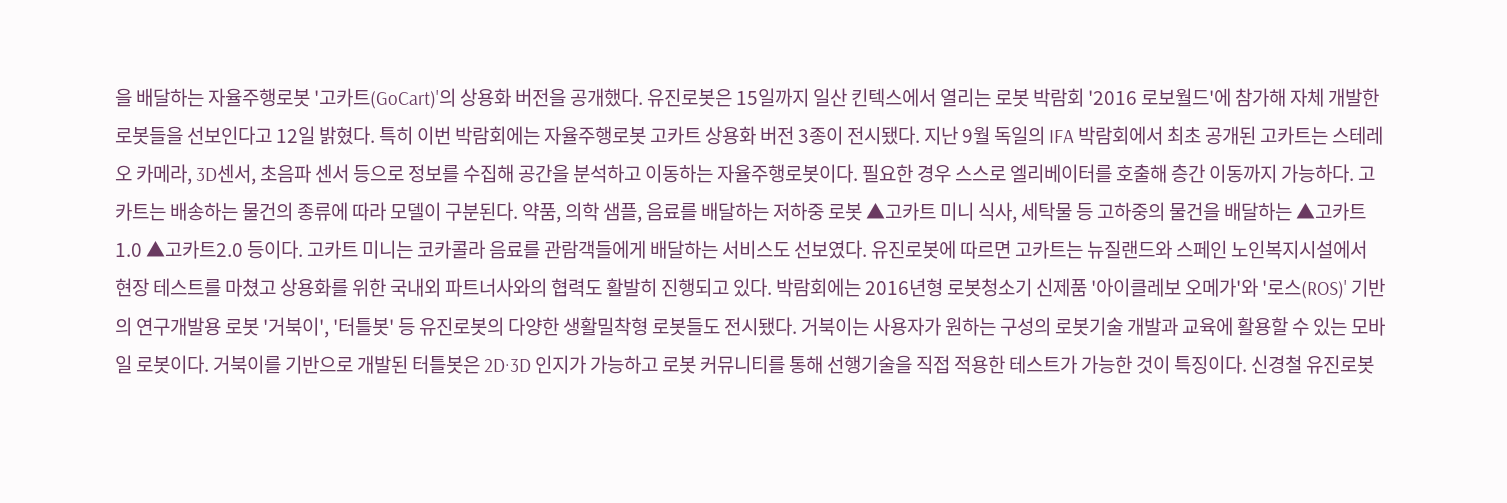을 배달하는 자율주행로봇 '고카트(GoCart)'의 상용화 버전을 공개했다. 유진로봇은 15일까지 일산 킨텍스에서 열리는 로봇 박람회 '2016 로보월드'에 참가해 자체 개발한 로봇들을 선보인다고 12일 밝혔다. 특히 이번 박람회에는 자율주행로봇 고카트 상용화 버전 3종이 전시됐다. 지난 9월 독일의 IFA 박람회에서 최초 공개된 고카트는 스테레오 카메라, 3D센서, 초음파 센서 등으로 정보를 수집해 공간을 분석하고 이동하는 자율주행로봇이다. 필요한 경우 스스로 엘리베이터를 호출해 층간 이동까지 가능하다. 고카트는 배송하는 물건의 종류에 따라 모델이 구분된다. 약품, 의학 샘플, 음료를 배달하는 저하중 로봇 ▲고카트 미니 식사, 세탁물 등 고하중의 물건을 배달하는 ▲고카트 1.0 ▲고카트2.0 등이다. 고카트 미니는 코카콜라 음료를 관람객들에게 배달하는 서비스도 선보였다. 유진로봇에 따르면 고카트는 뉴질랜드와 스페인 노인복지시설에서 현장 테스트를 마쳤고 상용화를 위한 국내외 파트너사와의 협력도 활발히 진행되고 있다. 박람회에는 2016년형 로봇청소기 신제품 '아이클레보 오메가'와 '로스(ROS)' 기반의 연구개발용 로봇 '거북이', '터틀봇' 등 유진로봇의 다양한 생활밀착형 로봇들도 전시됐다. 거북이는 사용자가 원하는 구성의 로봇기술 개발과 교육에 활용할 수 있는 모바일 로봇이다. 거북이를 기반으로 개발된 터틀봇은 2D·3D 인지가 가능하고 로봇 커뮤니티를 통해 선행기술을 직접 적용한 테스트가 가능한 것이 특징이다. 신경철 유진로봇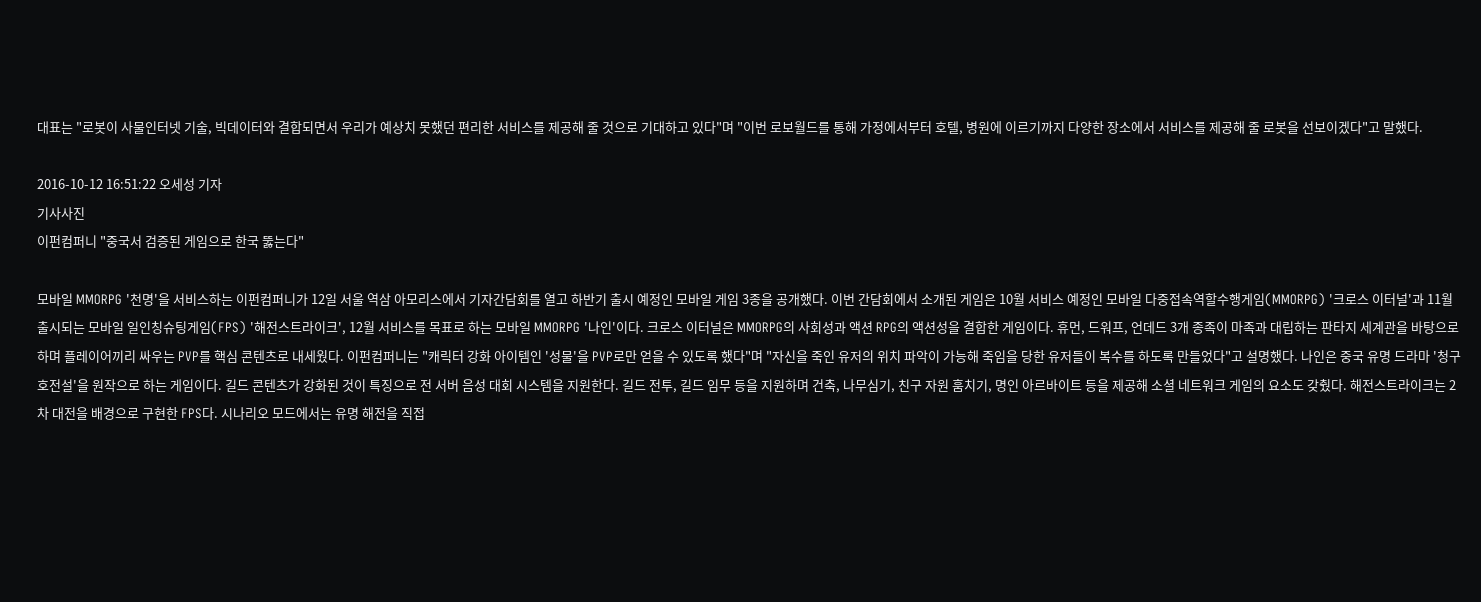대표는 "로봇이 사물인터넷 기술, 빅데이터와 결합되면서 우리가 예상치 못했던 편리한 서비스를 제공해 줄 것으로 기대하고 있다"며 "이번 로보월드를 통해 가정에서부터 호텔, 병원에 이르기까지 다양한 장소에서 서비스를 제공해 줄 로봇을 선보이겠다"고 말했다.

2016-10-12 16:51:22 오세성 기자
기사사진
이펀컴퍼니 "중국서 검증된 게임으로 한국 뚫는다"

모바일 MMORPG '천명'을 서비스하는 이펀컴퍼니가 12일 서울 역삼 아모리스에서 기자간담회를 열고 하반기 출시 예정인 모바일 게임 3종을 공개했다. 이번 간담회에서 소개된 게임은 10월 서비스 예정인 모바일 다중접속역할수행게임(MMORPG) '크로스 이터널'과 11월 출시되는 모바일 일인칭슈팅게임(FPS) '해전스트라이크', 12월 서비스를 목표로 하는 모바일 MMORPG '나인'이다. 크로스 이터널은 MMORPG의 사회성과 액션 RPG의 액션성을 결합한 게임이다. 휴먼, 드워프, 언데드 3개 종족이 마족과 대립하는 판타지 세계관을 바탕으로 하며 플레이어끼리 싸우는 PVP를 핵심 콘텐츠로 내세웠다. 이펀컴퍼니는 "캐릭터 강화 아이템인 '성물'을 PVP로만 얻을 수 있도록 했다"며 "자신을 죽인 유저의 위치 파악이 가능해 죽임을 당한 유저들이 복수를 하도록 만들었다"고 설명했다. 나인은 중국 유명 드라마 '청구호전설'을 원작으로 하는 게임이다. 길드 콘텐츠가 강화된 것이 특징으로 전 서버 음성 대회 시스템을 지원한다. 길드 전투, 길드 임무 등을 지원하며 건축, 나무심기, 친구 자원 훔치기, 명인 아르바이트 등을 제공해 소셜 네트워크 게임의 요소도 갖췄다. 해전스트라이크는 2차 대전을 배경으로 구현한 FPS다. 시나리오 모드에서는 유명 해전을 직접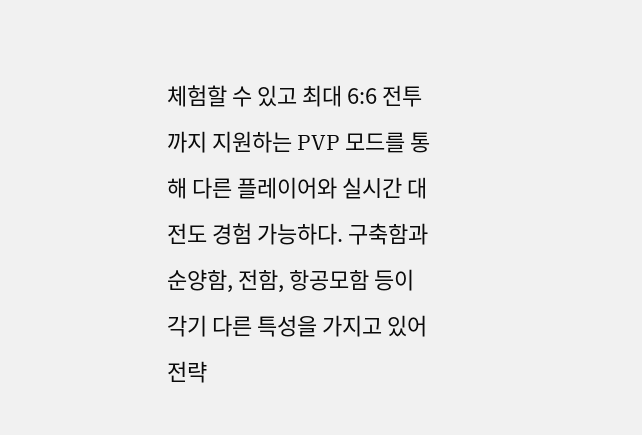체험할 수 있고 최대 6:6 전투까지 지원하는 PVP 모드를 통해 다른 플레이어와 실시간 대전도 경험 가능하다. 구축함과 순양함, 전함, 항공모함 등이 각기 다른 특성을 가지고 있어 전략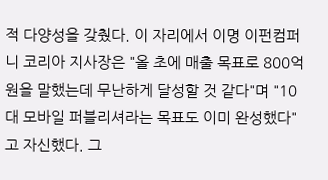적 다양성을 갖췄다. 이 자리에서 이명 이펀컴퍼니 코리아 지사장은 "올 초에 매출 목표로 800억원을 말했는데 무난하게 달성할 것 같다"며 "10대 모바일 퍼블리셔라는 목표도 이미 완성했다"고 자신했다. 그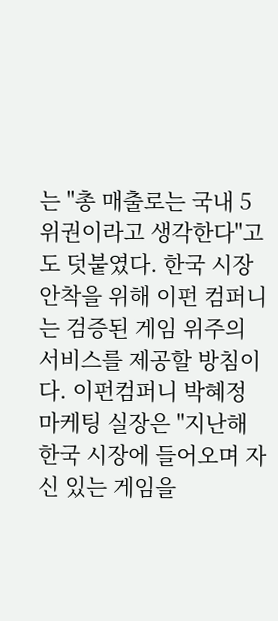는 "총 매출로는 국내 5위권이라고 생각한다"고도 덧붙였다. 한국 시장 안착을 위해 이펀 컴퍼니는 검증된 게임 위주의 서비스를 제공할 방침이다. 이펀컴퍼니 박혜정 마케팅 실장은 "지난해 한국 시장에 들어오며 자신 있는 게임을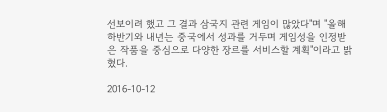선보이려 했고 그 결과 삼국지 관련 게임이 많았다"며 "올해 하반기와 내년는 중국에서 성과를 거두며 게임성을 인정받은 작품을 중심으로 다양한 장르를 서비스할 계획"이라고 밝혔다.

2016-10-12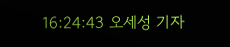16:24:43 오세성 기자